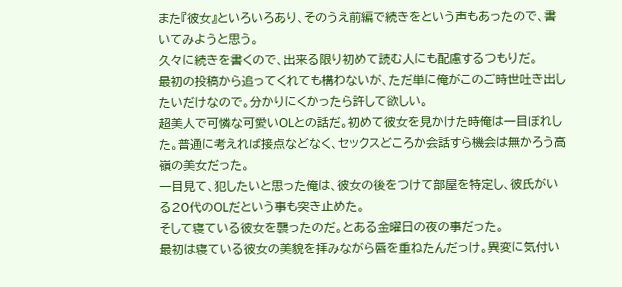また『彼女』といろいろあり、そのうえ前編で続きをという声もあったので、書いてみようと思う。
久々に続きを書くので、出来る限り初めて読む人にも配慮するつもりだ。
最初の投稿から追ってくれても構わないが、ただ単に俺がこのご時世吐き出したいだけなので。分かりにくかったら許して欲しい。
超美人で可憐な可愛いOLとの話だ。初めて彼女を見かけた時俺は一目ぼれした。普通に考えれば接点などなく、セックスどころか会話すら機会は無かろう高嶺の美女だった。
一目見て、犯したいと思った俺は、彼女の後をつけて部屋を特定し、彼氏がいる20代のOLだという事も突き止めた。
そして寝ている彼女を襲ったのだ。とある金曜日の夜の事だった。
最初は寝ている彼女の美貌を拝みながら唇を重ねたんだっけ。異変に気付い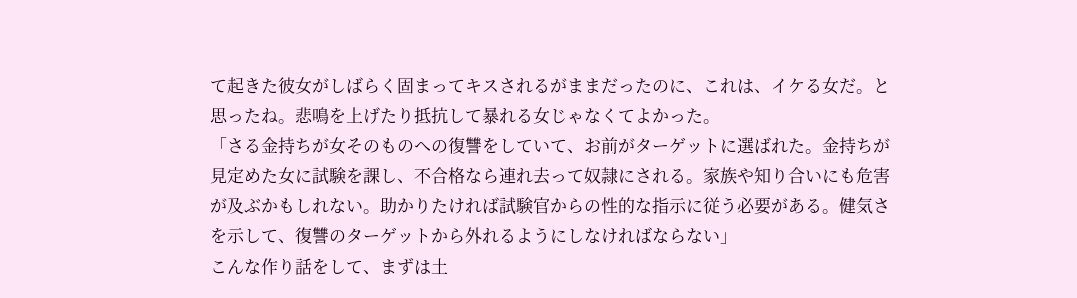て起きた彼女がしばらく固まってキスされるがままだったのに、これは、イケる女だ。と思ったね。悲鳴を上げたり抵抗して暴れる女じゃなくてよかった。
「さる金持ちが女そのものへの復讐をしていて、お前がターゲットに選ばれた。金持ちが見定めた女に試験を課し、不合格なら連れ去って奴隷にされる。家族や知り合いにも危害が及ぶかもしれない。助かりたければ試験官からの性的な指示に従う必要がある。健気さを示して、復讐のターゲットから外れるようにしなければならない」
こんな作り話をして、まずは土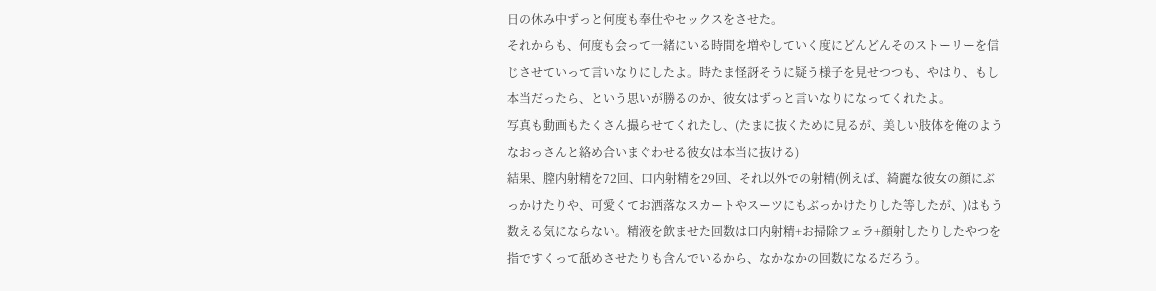日の休み中ずっと何度も奉仕やセックスをさせた。
それからも、何度も会って一緒にいる時間を増やしていく度にどんどんそのストーリーを信じさせていって言いなりにしたよ。時たま怪訝そうに疑う様子を見せつつも、やはり、もし本当だったら、という思いが勝るのか、彼女はずっと言いなりになってくれたよ。
写真も動画もたくさん撮らせてくれたし、(たまに抜くために見るが、美しい肢体を俺のようなおっさんと絡め合いまぐわせる彼女は本当に抜ける)
結果、膣内射精を72回、口内射精を29回、それ以外での射精(例えば、綺麗な彼女の顔にぶっかけたりや、可愛くてお洒落なスカートやスーツにもぶっかけたりした等したが、)はもう数える気にならない。精液を飲ませた回数は口内射精+お掃除フェラ+顔射したりしたやつを指ですくって舐めさせたりも含んでいるから、なかなかの回数になるだろう。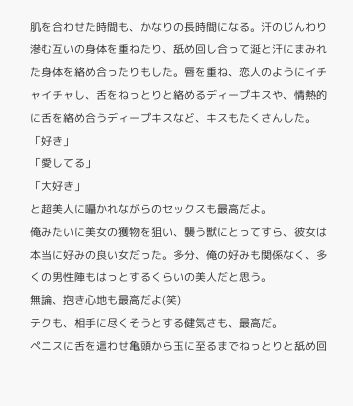肌を合わせた時間も、かなりの長時間になる。汗のじんわり滲む互いの身体を重ねたり、舐め回し合って涎と汗にまみれた身体を絡め合ったりもした。唇を重ね、恋人のようにイチャイチャし、舌をねっとりと絡めるディープキスや、情熱的に舌を絡め合うディープキスなど、キスもたくさんした。
「好き」
「愛してる」
「大好き」
と超美人に囁かれながらのセックスも最高だよ。
俺みたいに美女の獲物を狙い、襲う獣にとってすら、彼女は本当に好みの良い女だった。多分、俺の好みも関係なく、多くの男性陣もはっとするくらいの美人だと思う。
無論、抱き心地も最高だよ(笑)
テクも、相手に尽くそうとする健気さも、最高だ。
ペニスに舌を這わせ亀頭から玉に至るまでねっとりと舐め回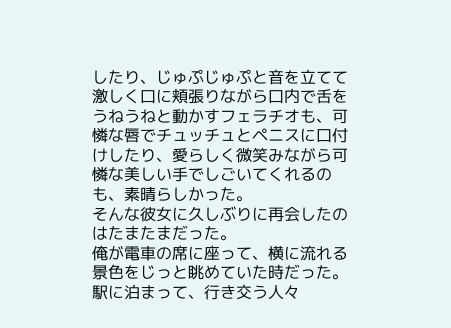したり、じゅぷじゅぷと音を立てて激しく口に頬張りながら口内で舌をうねうねと動かすフェラチオも、可憐な唇でチュッチュとペニスに口付けしたり、愛らしく微笑みながら可憐な美しい手でしごいてくれるのも、素晴らしかった。
そんな彼女に久しぶりに再会したのはたまたまだった。
俺が電車の席に座って、横に流れる景色をじっと眺めていた時だった。
駅に泊まって、行き交う人々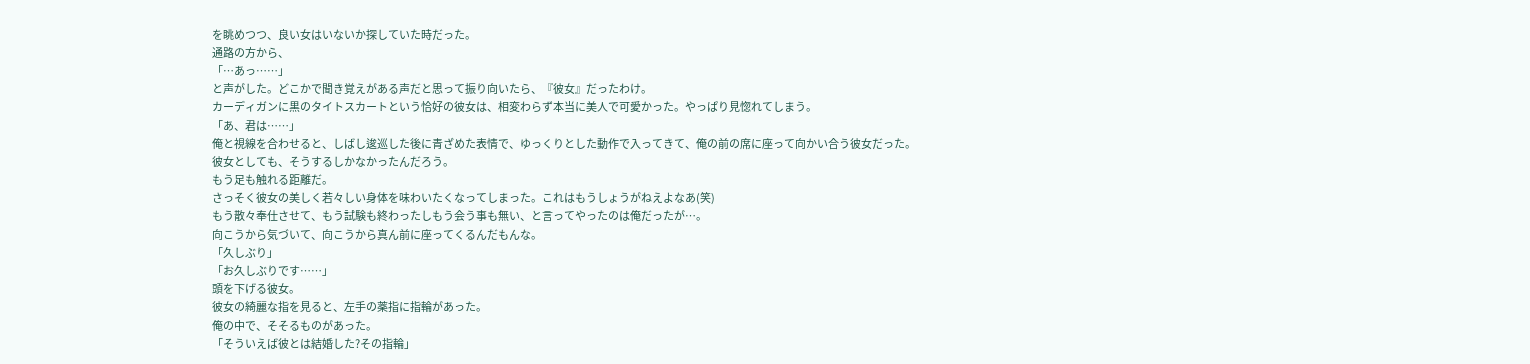を眺めつつ、良い女はいないか探していた時だった。
通路の方から、
「…あっ……」
と声がした。どこかで聞き覚えがある声だと思って振り向いたら、『彼女』だったわけ。
カーディガンに黒のタイトスカートという恰好の彼女は、相変わらず本当に美人で可愛かった。やっぱり見惚れてしまう。
「あ、君は……」
俺と視線を合わせると、しばし逡巡した後に青ざめた表情で、ゆっくりとした動作で入ってきて、俺の前の席に座って向かい合う彼女だった。
彼女としても、そうするしかなかったんだろう。
もう足も触れる距離だ。
さっそく彼女の美しく若々しい身体を味わいたくなってしまった。これはもうしょうがねえよなあ(笑)
もう散々奉仕させて、もう試験も終わったしもう会う事も無い、と言ってやったのは俺だったが…。
向こうから気づいて、向こうから真ん前に座ってくるんだもんな。
「久しぶり」
「お久しぶりです……」
頭を下げる彼女。
彼女の綺麗な指を見ると、左手の薬指に指輪があった。
俺の中で、そそるものがあった。
「そういえば彼とは結婚した?その指輪」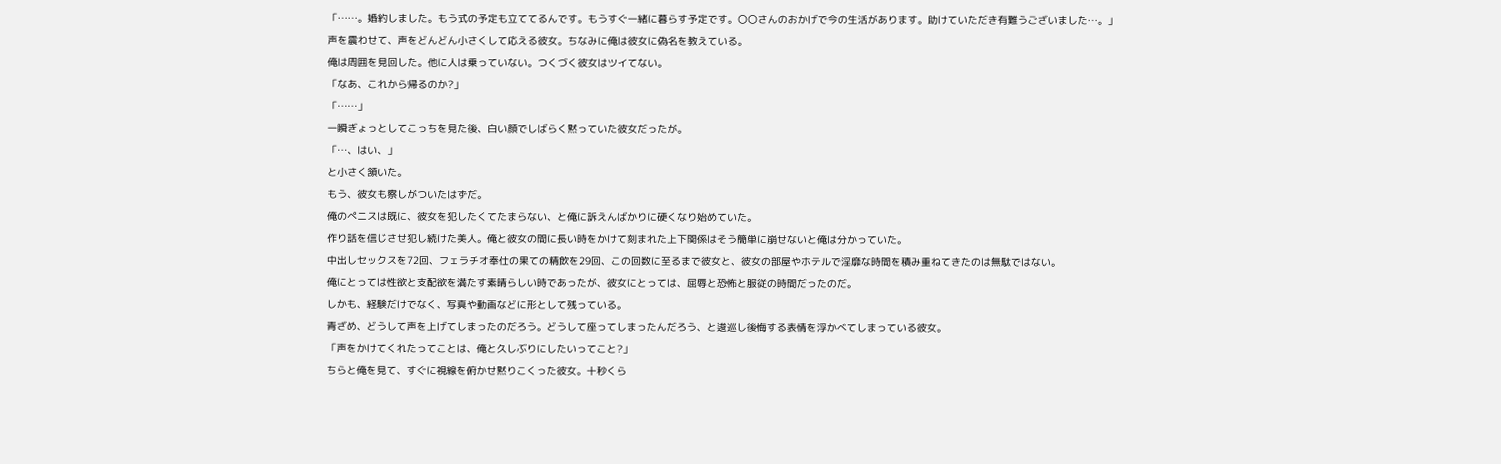「……。婚約しました。もう式の予定も立ててるんです。もうすぐ一緒に暮らす予定です。〇〇さんのおかげで今の生活があります。助けていただき有難うございました…。」
声を震わせて、声をどんどん小さくして応える彼女。ちなみに俺は彼女に偽名を教えている。
俺は周囲を見回した。他に人は乗っていない。つくづく彼女はツイてない。
「なあ、これから帰るのか?」
「……」
一瞬ぎょっとしてこっちを見た後、白い顔でしばらく黙っていた彼女だったが。
「…、はい、」
と小さく頷いた。
もう、彼女も察しがついたはずだ。
俺のぺニスは既に、彼女を犯したくてたまらない、と俺に訴えんばかりに硬くなり始めていた。
作り話を信じさせ犯し続けた美人。俺と彼女の間に長い時をかけて刻まれた上下関係はそう簡単に崩せないと俺は分かっていた。
中出しセックスを72回、フェラチオ奉仕の果ての精飲を29回、この回数に至るまで彼女と、彼女の部屋やホテルで淫靡な時間を積み重ねてきたのは無駄ではない。
俺にとっては性欲と支配欲を満たす素晴らしい時であったが、彼女にとっては、屈辱と恐怖と服従の時間だったのだ。
しかも、経験だけでなく、写真や動画などに形として残っている。
青ざめ、どうして声を上げてしまったのだろう。どうして座ってしまったんだろう、と逡巡し後悔する表情を浮かべてしまっている彼女。
「声をかけてくれたってことは、俺と久しぶりにしたいってこと?」
ちらと俺を見て、すぐに視線を俯かせ黙りこくった彼女。十秒くら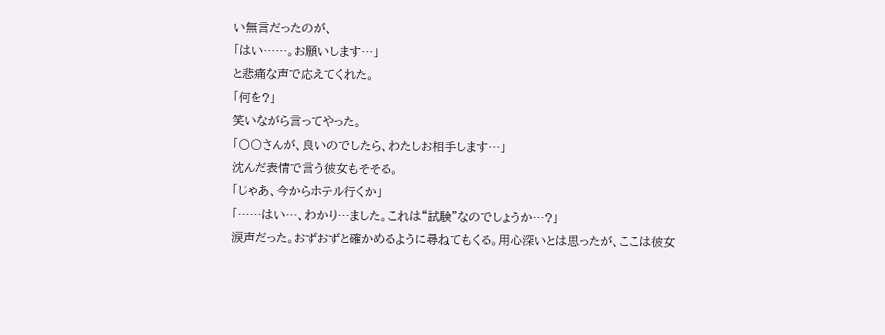い無言だったのが、
「はい……。お願いします…」
と悲痛な声で応えてくれた。
「何を?」
笑いながら言ってやった。
「〇〇さんが、良いのでしたら、わたしお相手します…」
沈んだ表情で言う彼女もそそる。
「じゃあ、今からホテル行くか」
「……はい…、わかり…ました。これは“試験”なのでしょうか…?」
涙声だった。おずおずと確かめるように尋ねてもくる。用心深いとは思ったが、ここは彼女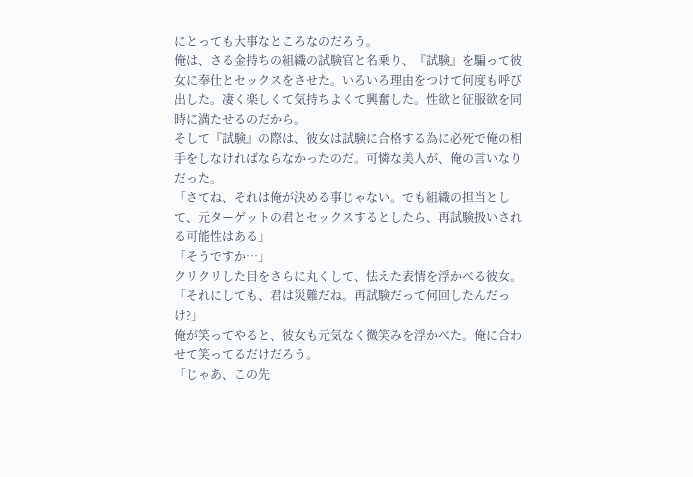にとっても大事なところなのだろう。
俺は、さる金持ちの組織の試験官と名乗り、『試験』を騙って彼女に奉仕とセックスをさせた。いろいろ理由をつけて何度も呼び出した。凄く楽しくて気持ちよくて興奮した。性欲と征服欲を同時に満たせるのだから。
そして『試験』の際は、彼女は試験に合格する為に必死で俺の相手をしなければならなかったのだ。可憐な美人が、俺の言いなりだった。
「さてね、それは俺が決める事じゃない。でも組織の担当として、元ターゲットの君とセックスするとしたら、再試験扱いされる可能性はある」
「そうですか…」
クリクリした目をさらに丸くして、怯えた表情を浮かべる彼女。
「それにしても、君は災難だね。再試験だって何回したんだっけ?」
俺が笑ってやると、彼女も元気なく微笑みを浮かべた。俺に合わせて笑ってるだけだろう。
「じゃあ、この先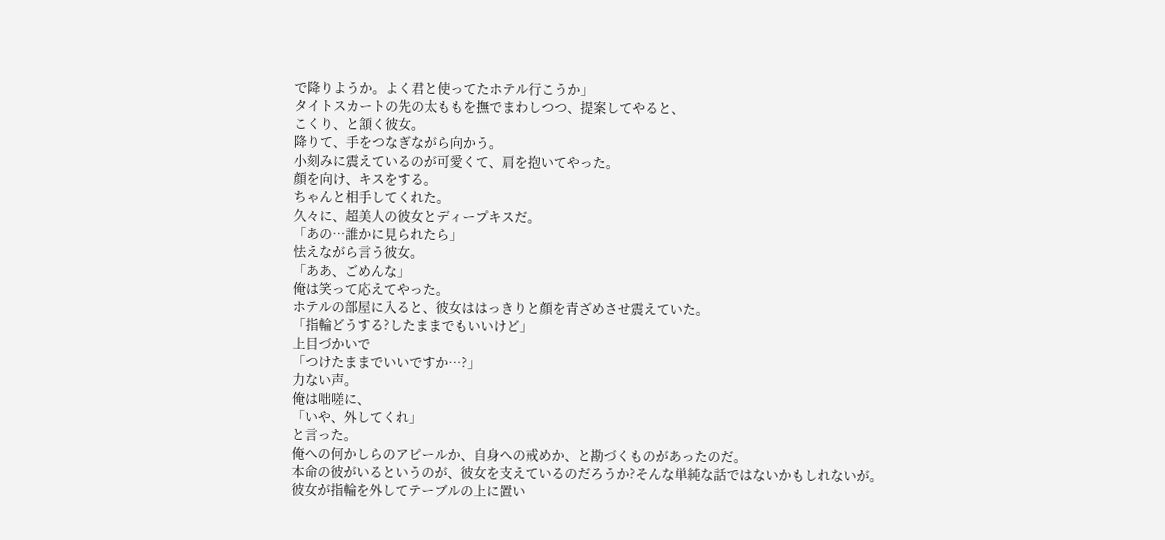で降りようか。よく君と使ってたホテル行こうか」
タイトスカートの先の太ももを撫でまわしつつ、提案してやると、
こくり、と頷く彼女。
降りて、手をつなぎながら向かう。
小刻みに震えているのが可愛くて、肩を抱いてやった。
顔を向け、キスをする。
ちゃんと相手してくれた。
久々に、超美人の彼女とディープキスだ。
「あの…誰かに見られたら」
怯えながら言う彼女。
「ああ、ごめんな」
俺は笑って応えてやった。
ホテルの部屋に入ると、彼女ははっきりと顔を青ざめさせ震えていた。
「指輪どうする?したままでもいいけど」
上目づかいで
「つけたままでいいですか…?」
力ない声。
俺は咄嗟に、
「いや、外してくれ」
と言った。
俺への何かしらのアピールか、自身への戒めか、と勘づくものがあったのだ。
本命の彼がいるというのが、彼女を支えているのだろうか?そんな単純な話ではないかもしれないが。
彼女が指輪を外してテーブルの上に置い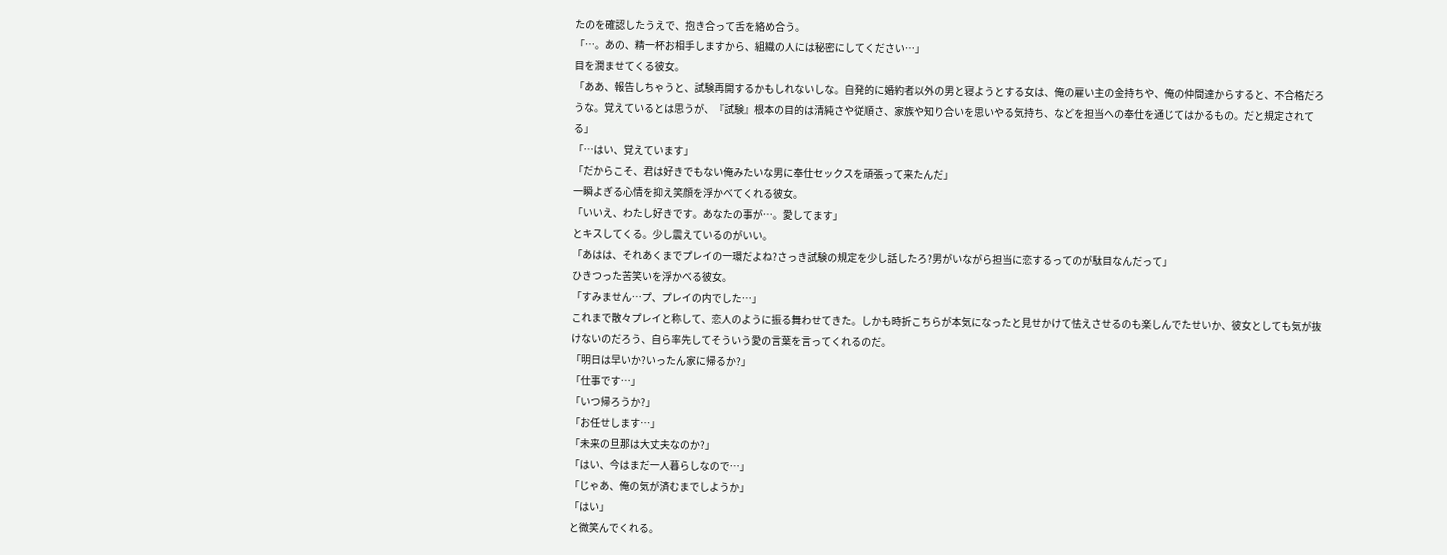たのを確認したうえで、抱き合って舌を絡め合う。
「…。あの、精一杯お相手しますから、組織の人には秘密にしてください…」
目を潤ませてくる彼女。
「ああ、報告しちゃうと、試験再開するかもしれないしな。自発的に婚約者以外の男と寝ようとする女は、俺の雇い主の金持ちや、俺の仲間達からすると、不合格だろうな。覚えているとは思うが、『試験』根本の目的は清純さや従順さ、家族や知り合いを思いやる気持ち、などを担当への奉仕を通じてはかるもの。だと規定されてる」
「…はい、覚えています」
「だからこそ、君は好きでもない俺みたいな男に奉仕セックスを頑張って来たんだ」
一瞬よぎる心情を抑え笑顔を浮かべてくれる彼女。
「いいえ、わたし好きです。あなたの事が…。愛してます」
とキスしてくる。少し震えているのがいい。
「あはは、それあくまでプレイの一環だよね?さっき試験の規定を少し話したろ?男がいながら担当に恋するってのが駄目なんだって」
ひきつった苦笑いを浮かべる彼女。
「すみません…プ、プレイの内でした…」
これまで散々プレイと称して、恋人のように振る舞わせてきた。しかも時折こちらが本気になったと見せかけて怯えさせるのも楽しんでたせいか、彼女としても気が抜けないのだろう、自ら率先してそういう愛の言葉を言ってくれるのだ。
「明日は早いか?いったん家に帰るか?」
「仕事です…」
「いつ帰ろうか?」
「お任せします…」
「未来の旦那は大丈夫なのか?」
「はい、今はまだ一人暮らしなので…」
「じゃあ、俺の気が済むまでしようか」
「はい」
と微笑んでくれる。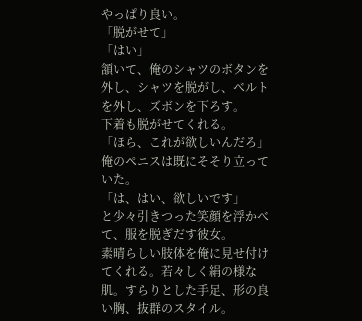やっぱり良い。
「脱がせて」
「はい」
頷いて、俺のシャツのボタンを外し、シャツを脱がし、ベルトを外し、ズボンを下ろす。
下着も脱がせてくれる。
「ほら、これが欲しいんだろ」
俺のペニスは既にそそり立っていた。
「は、はい、欲しいです」
と少々引きつった笑顔を浮かべて、服を脱ぎだす彼女。
素晴らしい肢体を俺に見せ付けてくれる。若々しく絹の様な肌。すらりとした手足、形の良い胸、抜群のスタイル。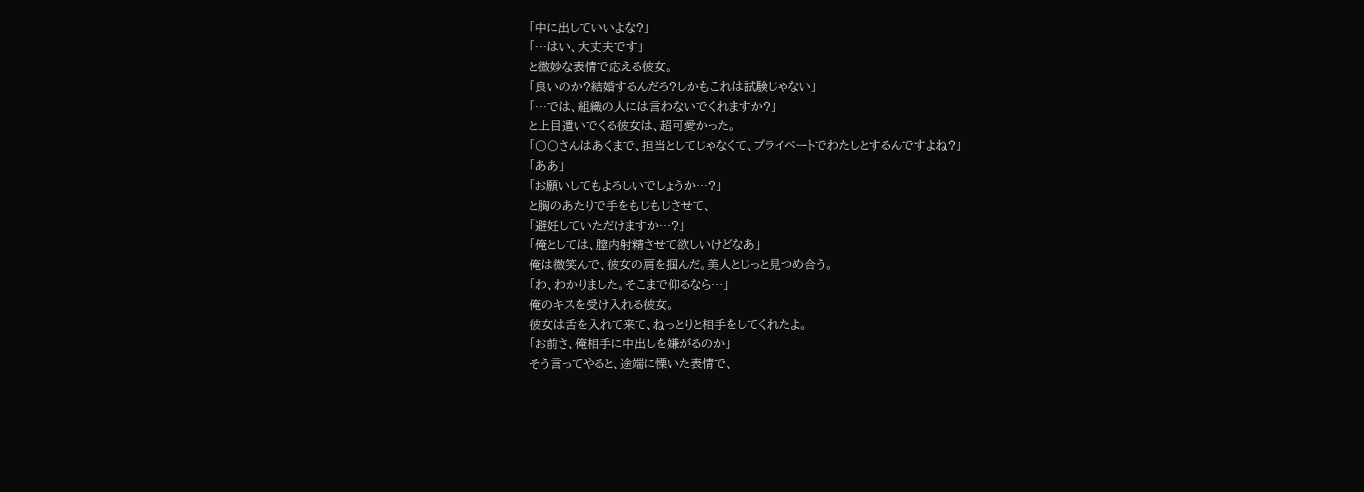「中に出していいよな?」
「…はい、大丈夫です」
と微妙な表情で応える彼女。
「良いのか?結婚するんだろ?しかもこれは試験じゃない」
「…では、組織の人には言わないでくれますか?」
と上目遣いでくる彼女は、超可愛かった。
「〇〇さんはあくまで、担当としてじゃなくて、プライベートでわたしとするんですよね?」
「ああ」
「お願いしてもよろしいでしょうか…?」
と胸のあたりで手をもじもじさせて、
「避妊していただけますか…?」
「俺としては、膣内射精させて欲しいけどなあ」
俺は微笑んで、彼女の肩を掴んだ。美人とじっと見つめ合う。
「わ、わかりました。そこまで仰るなら…」
俺のキスを受け入れる彼女。
彼女は舌を入れて来て、ねっとりと相手をしてくれたよ。
「お前さ、俺相手に中出しを嫌がるのか」
そう言ってやると、途端に慄いた表情で、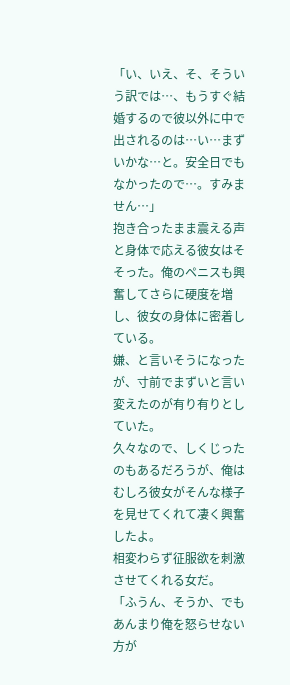「い、いえ、そ、そういう訳では…、もうすぐ結婚するので彼以外に中で出されるのは…い…まずいかな…と。安全日でもなかったので…。すみません…」
抱き合ったまま震える声と身体で応える彼女はそそった。俺のペニスも興奮してさらに硬度を増し、彼女の身体に密着している。
嫌、と言いそうになったが、寸前でまずいと言い変えたのが有り有りとしていた。
久々なので、しくじったのもあるだろうが、俺はむしろ彼女がそんな様子を見せてくれて凄く興奮したよ。
相変わらず征服欲を刺激させてくれる女だ。
「ふうん、そうか、でもあんまり俺を怒らせない方が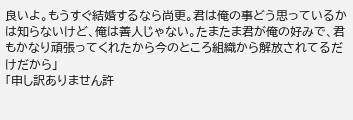良いよ。もうすぐ結婚するなら尚更。君は俺の事どう思っているかは知らないけど、俺は善人じゃない。たまたま君が俺の好みで、君もかなり頑張ってくれたから今のところ組織から解放されてるだけだから」
「申し訳ありません許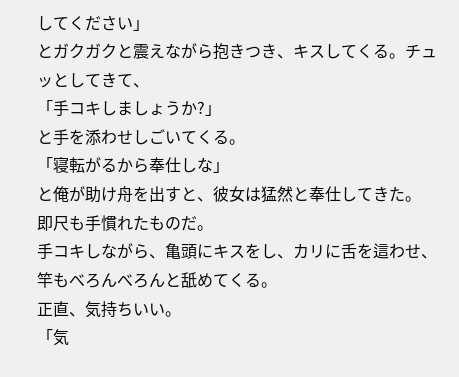してください」
とガクガクと震えながら抱きつき、キスしてくる。チュッとしてきて、
「手コキしましょうか?」
と手を添わせしごいてくる。
「寝転がるから奉仕しな」
と俺が助け舟を出すと、彼女は猛然と奉仕してきた。
即尺も手慣れたものだ。
手コキしながら、亀頭にキスをし、カリに舌を這わせ、竿もべろんべろんと舐めてくる。
正直、気持ちいい。
「気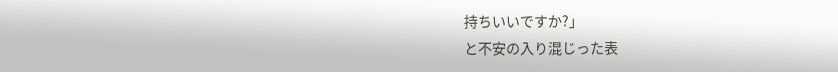持ちいいですか?」
と不安の入り混じった表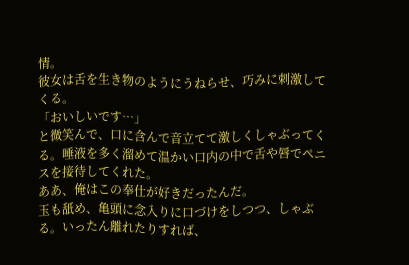情。
彼女は舌を生き物のようにうねらせ、巧みに刺激してくる。
「おいしいです…」
と微笑んで、口に含んで音立てて激しくしゃぶってくる。唾液を多く溜めて温かい口内の中で舌や唇でペニスを接待してくれた。
ああ、俺はこの奉仕が好きだったんだ。
玉も舐め、亀頭に念入りに口づけをしつつ、しゃぶる。いったん離れたりすれば、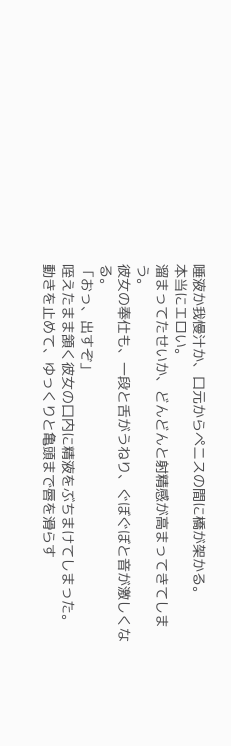唾液か我慢汁か、口元からペニスの間に橋が架かる。
本当にエロい。
溜まってたせいか、どんどんと射精感が高まってきてしまう。
彼女の奉仕も、一段と舌がうねり、ぐぼぐぼと音が激しくなる。
「おっ、出すぞ」
咥えたまま頷く彼女の口内に精液をぶちまけてしまった。
動きを止めて、ゆっくりと亀頭まで唇を滑らす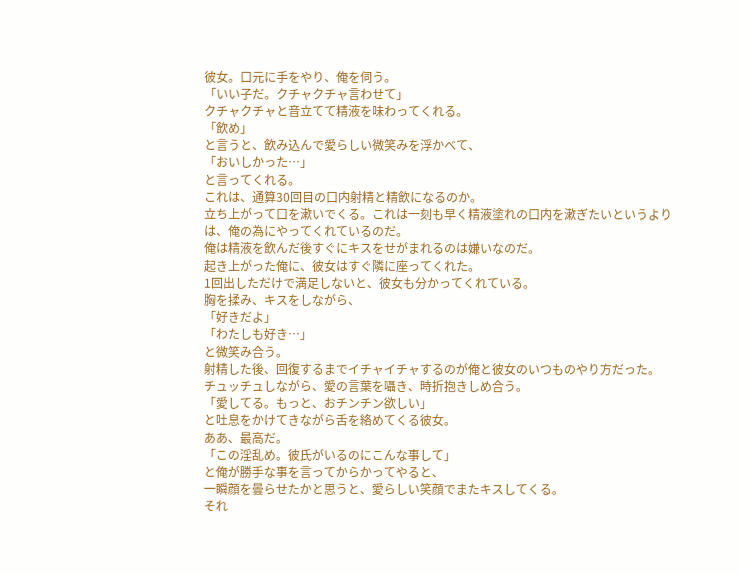彼女。口元に手をやり、俺を伺う。
「いい子だ。クチャクチャ言わせて」
クチャクチャと音立てて精液を味わってくれる。
「飲め」
と言うと、飲み込んで愛らしい微笑みを浮かべて、
「おいしかった…」
と言ってくれる。
これは、通算30回目の口内射精と精飲になるのか。
立ち上がって口を漱いでくる。これは一刻も早く精液塗れの口内を漱ぎたいというよりは、俺の為にやってくれているのだ。
俺は精液を飲んだ後すぐにキスをせがまれるのは嫌いなのだ。
起き上がった俺に、彼女はすぐ隣に座ってくれた。
1回出しただけで満足しないと、彼女も分かってくれている。
胸を揉み、キスをしながら、
「好きだよ」
「わたしも好き…」
と微笑み合う。
射精した後、回復するまでイチャイチャするのが俺と彼女のいつものやり方だった。
チュッチュしながら、愛の言葉を囁き、時折抱きしめ合う。
「愛してる。もっと、おチンチン欲しい」
と吐息をかけてきながら舌を絡めてくる彼女。
ああ、最高だ。
「この淫乱め。彼氏がいるのにこんな事して」
と俺が勝手な事を言ってからかってやると、
一瞬顔を曇らせたかと思うと、愛らしい笑顔でまたキスしてくる。
それ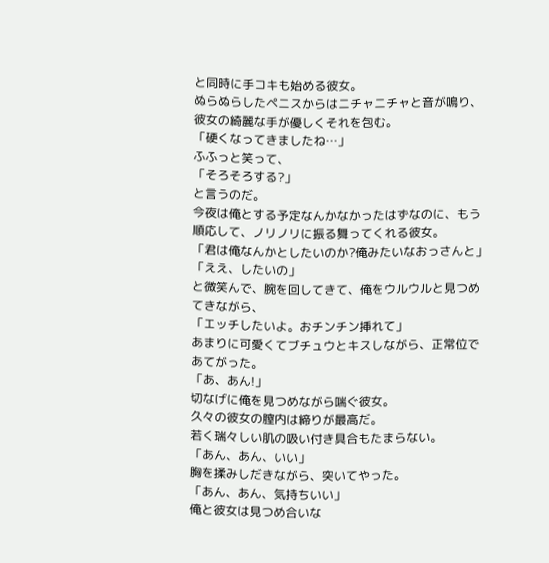と同時に手コキも始める彼女。
ぬらぬらしたペニスからはニチャニチャと音が鳴り、彼女の綺麗な手が優しくそれを包む。
「硬くなってきましたね…」
ふふっと笑って、
「そろそろする?」
と言うのだ。
今夜は俺とする予定なんかなかったはずなのに、もう順応して、ノリノリに振る舞ってくれる彼女。
「君は俺なんかとしたいのか?俺みたいなおっさんと」
「ええ、したいの」
と微笑んで、腕を回してきて、俺をウルウルと見つめてきながら、
「エッチしたいよ。おチンチン挿れて」
あまりに可愛くてブチュウとキスしながら、正常位であてがった。
「あ、あん!」
切なげに俺を見つめながら喘ぐ彼女。
久々の彼女の膣内は締りが最高だ。
若く瑞々しい肌の吸い付き具合もたまらない。
「あん、あん、いい」
胸を揉みしだきながら、突いてやった。
「あん、あん、気持ちいい」
俺と彼女は見つめ合いな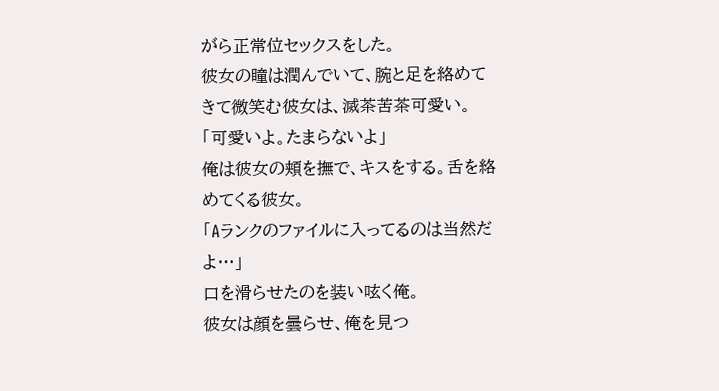がら正常位セックスをした。
彼女の瞳は潤んでいて、腕と足を絡めてきて微笑む彼女は、滅茶苦茶可愛い。
「可愛いよ。たまらないよ」
俺は彼女の頬を撫で、キスをする。舌を絡めてくる彼女。
「Aランクのファイルに入ってるのは当然だよ…」
口を滑らせたのを装い呟く俺。
彼女は顔を曇らせ、俺を見つ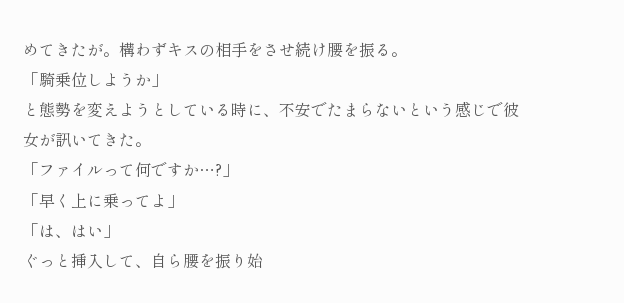めてきたが。構わずキスの相手をさせ続け腰を振る。
「騎乗位しようか」
と態勢を変えようとしている時に、不安でたまらないという感じで彼女が訊いてきた。
「ファイルって何ですか…?」
「早く上に乗ってよ」
「は、はい」
ぐっと挿入して、自ら腰を振り始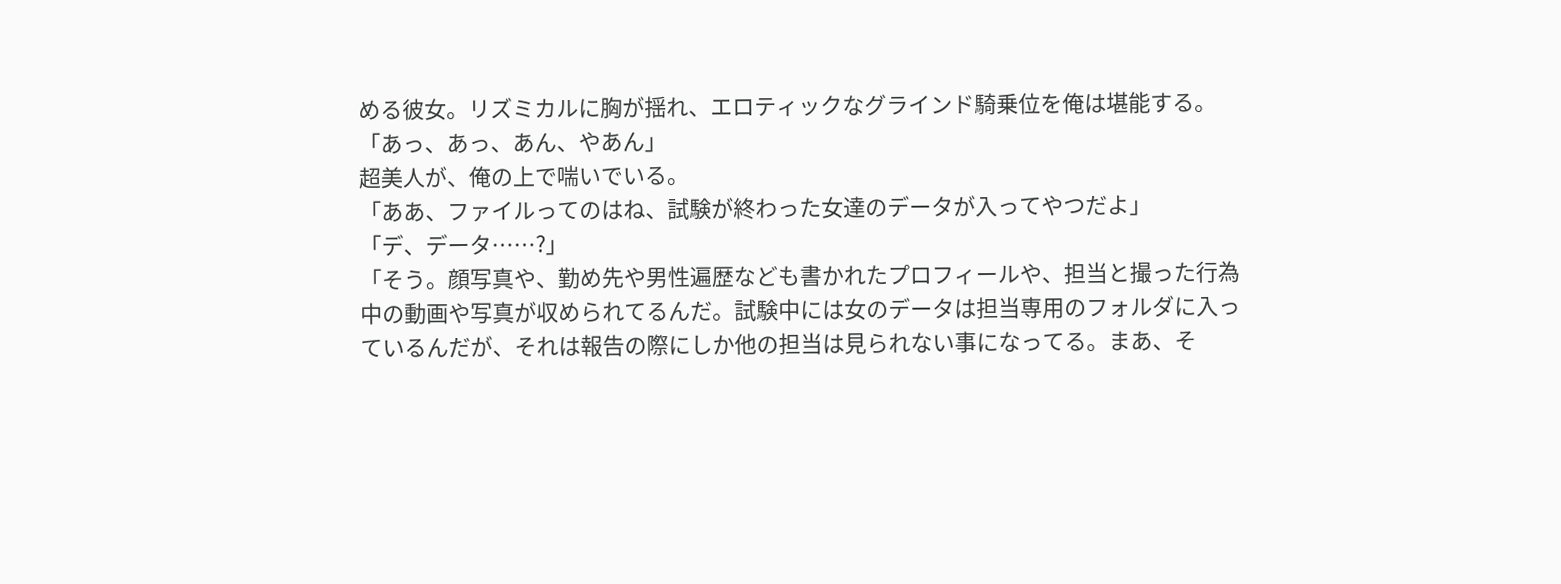める彼女。リズミカルに胸が揺れ、エロティックなグラインド騎乗位を俺は堪能する。
「あっ、あっ、あん、やあん」
超美人が、俺の上で喘いでいる。
「ああ、ファイルってのはね、試験が終わった女達のデータが入ってやつだよ」
「デ、データ……?」
「そう。顔写真や、勤め先や男性遍歴なども書かれたプロフィールや、担当と撮った行為中の動画や写真が収められてるんだ。試験中には女のデータは担当専用のフォルダに入っているんだが、それは報告の際にしか他の担当は見られない事になってる。まあ、そ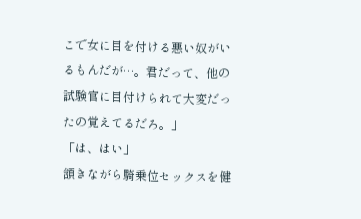こで女に目を付ける悪い奴がいるもんだが…。君だって、他の試験官に目付けられて大変だったの覚えてるだろ。」
「は、はい」
頷きながら騎乗位セックスを健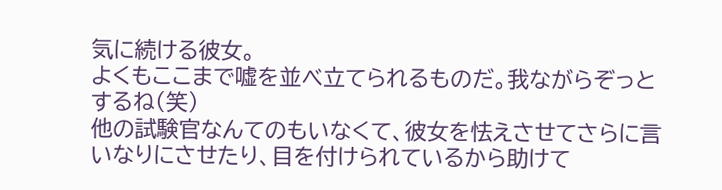気に続ける彼女。
よくもここまで嘘を並べ立てられるものだ。我ながらぞっとするね(笑)
他の試験官なんてのもいなくて、彼女を怯えさせてさらに言いなりにさせたり、目を付けられているから助けて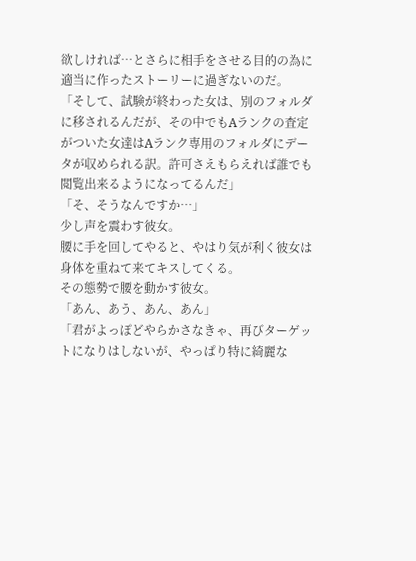欲しければ…とさらに相手をさせる目的の為に適当に作ったストーリーに過ぎないのだ。
「そして、試験が終わった女は、別のフォルダに移されるんだが、その中でもAランクの査定がついた女達はAランク専用のフォルダにデータが収められる訳。許可さえもらえれば誰でも閲覧出来るようになってるんだ」
「そ、そうなんですか…」
少し声を震わす彼女。
腰に手を回してやると、やはり気が利く彼女は身体を重ねて来てキスしてくる。
その態勢で腰を動かす彼女。
「あん、あう、あん、あん」
「君がよっぽどやらかさなきゃ、再びターゲットになりはしないが、やっぱり特に綺麗な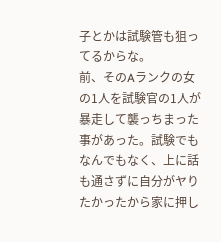子とかは試験管も狙ってるからな。
前、そのAランクの女の1人を試験官の1人が暴走して襲っちまった事があった。試験でもなんでもなく、上に話も通さずに自分がヤりたかったから家に押し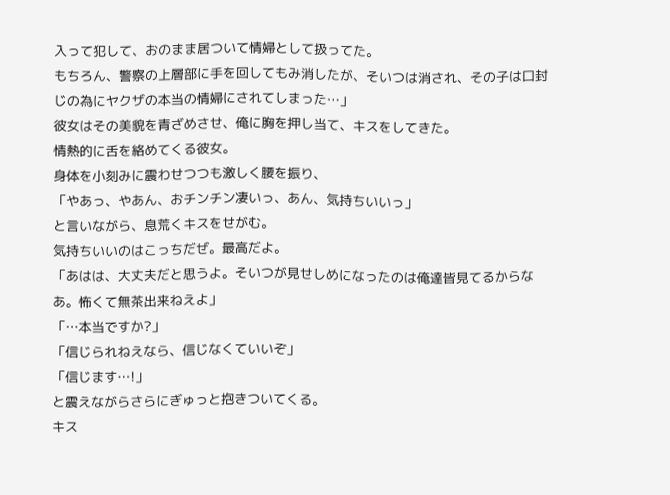入って犯して、おのまま居ついて情婦として扱ってた。
もちろん、警察の上層部に手を回してもみ消したが、そいつは消され、その子は口封じの為にヤクザの本当の情婦にされてしまった…」
彼女はその美貌を青ざめさせ、俺に胸を押し当て、キスをしてきた。
情熱的に舌を絡めてくる彼女。
身体を小刻みに震わせつつも激しく腰を振り、
「やあっ、やあん、おチンチン凄いっ、あん、気持ちいいっ」
と言いながら、息荒くキスをせがむ。
気持ちいいのはこっちだぜ。最高だよ。
「あはは、大丈夫だと思うよ。そいつが見せしめになったのは俺達皆見てるからなあ。怖くて無茶出来ねえよ」
「…本当ですか?」
「信じられねえなら、信じなくていいぞ」
「信じます…!」
と震えながらさらにぎゅっと抱きついてくる。
キス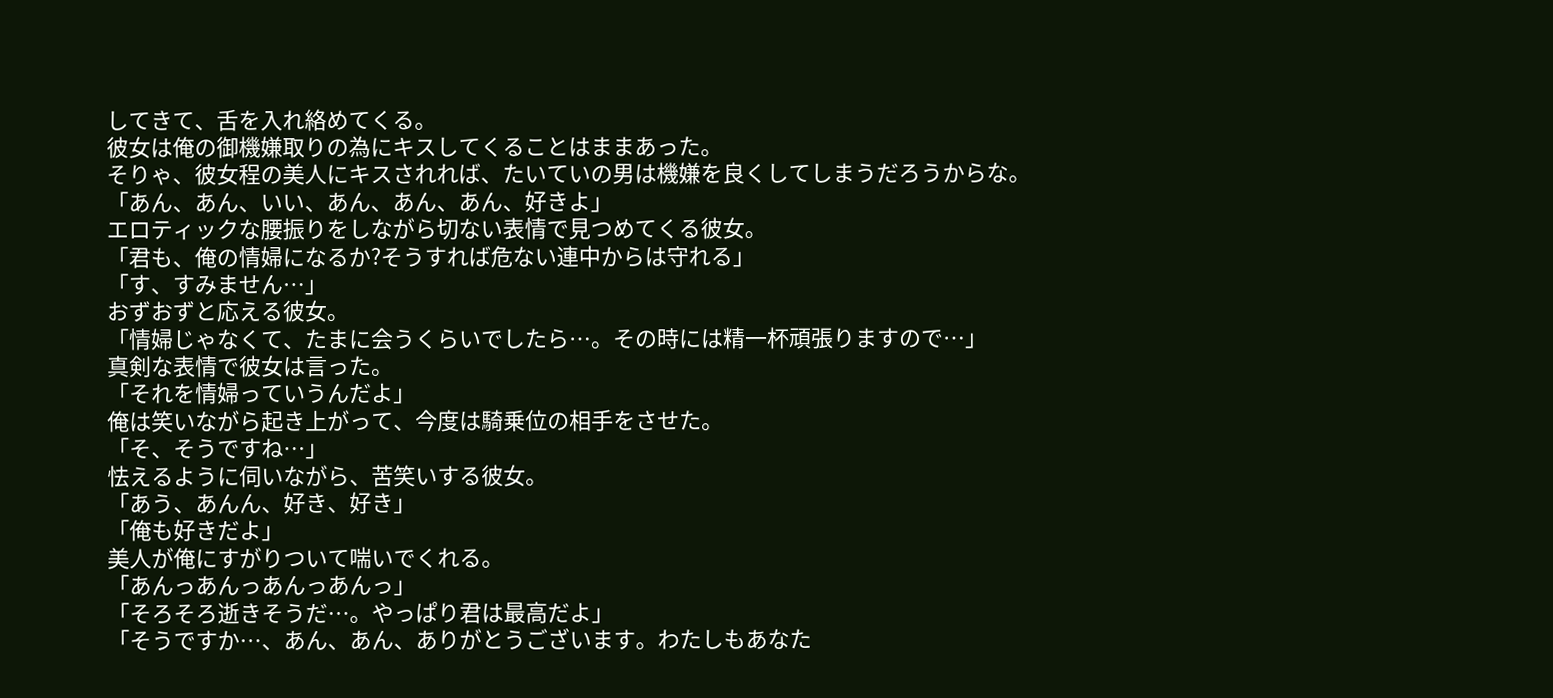してきて、舌を入れ絡めてくる。
彼女は俺の御機嫌取りの為にキスしてくることはままあった。
そりゃ、彼女程の美人にキスされれば、たいていの男は機嫌を良くしてしまうだろうからな。
「あん、あん、いい、あん、あん、あん、好きよ」
エロティックな腰振りをしながら切ない表情で見つめてくる彼女。
「君も、俺の情婦になるか?そうすれば危ない連中からは守れる」
「す、すみません…」
おずおずと応える彼女。
「情婦じゃなくて、たまに会うくらいでしたら…。その時には精一杯頑張りますので…」
真剣な表情で彼女は言った。
「それを情婦っていうんだよ」
俺は笑いながら起き上がって、今度は騎乗位の相手をさせた。
「そ、そうですね…」
怯えるように伺いながら、苦笑いする彼女。
「あう、あんん、好き、好き」
「俺も好きだよ」
美人が俺にすがりついて喘いでくれる。
「あんっあんっあんっあんっ」
「そろそろ逝きそうだ…。やっぱり君は最高だよ」
「そうですか…、あん、あん、ありがとうございます。わたしもあなた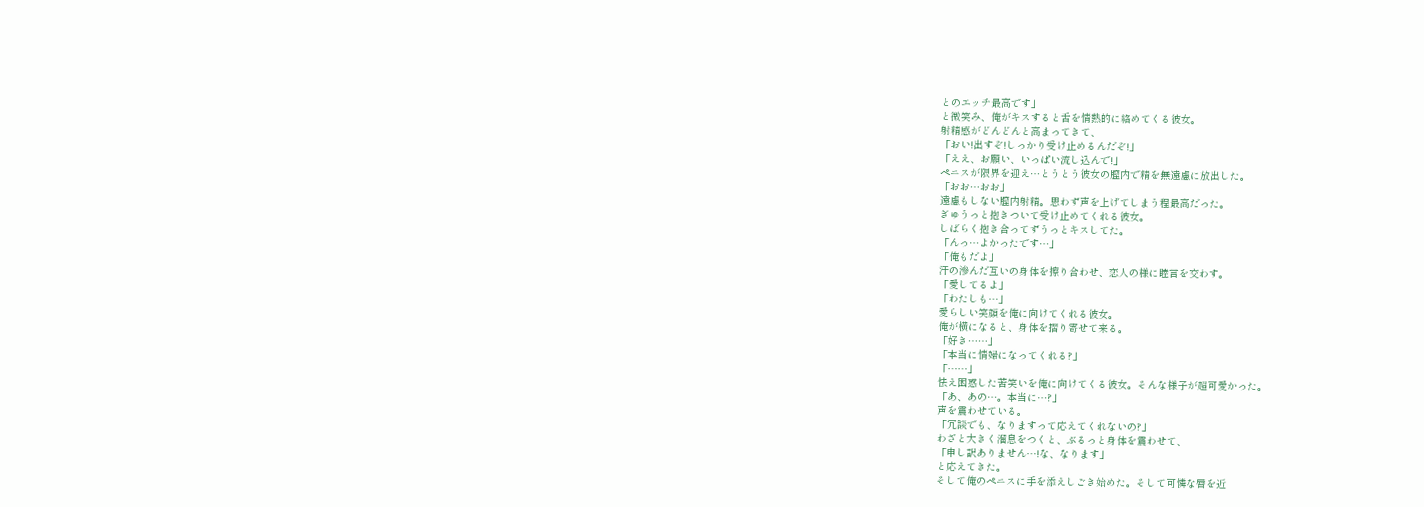とのエッチ最高です」
と微笑み、俺がキスすると舌を情熱的に絡めてくる彼女。
射精感がどんどんと高まってきて、
「おい!出すぞ!しっかり受け止めるんだぞ!」
「ええ、お願い、いっぱい流し込んで!」
ペニスが限界を迎え…とうとう彼女の膣内で精を無遠慮に放出した。
「おお…おお」
遠慮もしない膣内射精。思わず声を上げてしまう程最高だった。
ぎゅうっと抱きついて受け止めてくれる彼女。
しばらく抱き合ってずうっとキスしてた。
「んっ…よかったです…」
「俺もだよ」
汗の滲んだ互いの身体を擦り合わせ、恋人の様に睦言を交わす。
「愛してるよ」
「わたしも…」
愛らしい笑顔を俺に向けてくれる彼女。
俺が横になると、身体を摺り寄せて来る。
「好き……」
「本当に情婦になってくれる?」
「……」
怯え困惑した苦笑いを俺に向けてくる彼女。そんな様子が超可愛かった。
「あ、あの…。本当に…?」
声を震わせている。
「冗談でも、なりますって応えてくれないの?」
わざと大きく溜息をつくと、ぶるっと身体を震わせて、
「申し訳ありません…!な、なります」
と応えてきた。
そして俺のペニスに手を添えしごき始めた。そして可憐な唇を近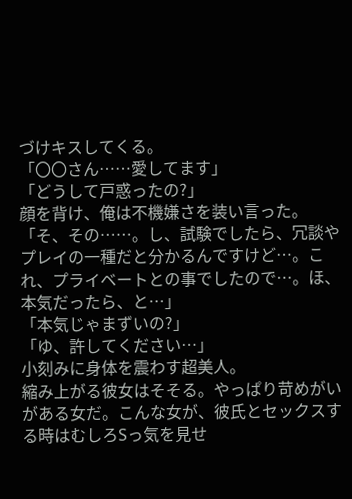づけキスしてくる。
「〇〇さん……愛してます」
「どうして戸惑ったの?」
顔を背け、俺は不機嫌さを装い言った。
「そ、その……。し、試験でしたら、冗談やプレイの一種だと分かるんですけど…。これ、プライベートとの事でしたので…。ほ、本気だったら、と…」
「本気じゃまずいの?」
「ゆ、許してください…」
小刻みに身体を震わす超美人。
縮み上がる彼女はそそる。やっぱり苛めがいがある女だ。こんな女が、彼氏とセックスする時はむしろSっ気を見せ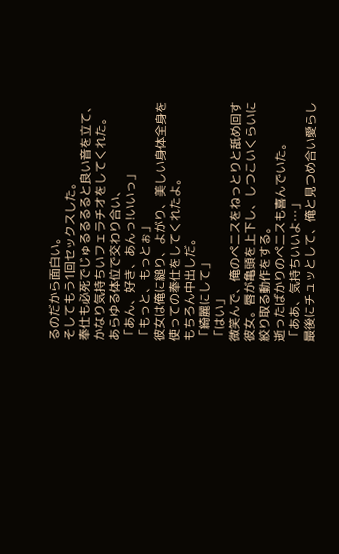るのだから面白い。
そしてもう1回セックスした。
奉仕も必死でじゅるるるると良い音を立て、かなり気持ちいフェラチオをしてくれた。
あらゆる体位で交わり合い、
「あん、好き、あんっ!いいっ」
「もっと、もっとぉ」
彼女は俺に縋り、よがり、美しい身体全身を使っての奉仕をしてくれたよ。
もちろん中出しだ。
「綺麗にして」
「はい」
微笑んで、俺のペニスをねっとりと舐め回す彼女。唇が亀頭を上下し、しつこいくらいに絞り取る動作をする。
逝ったばかりのペニスも喜んでいた。
「ああ、気持ちいいよ…」
最後にチュッとして、俺と見つめ合い愛らし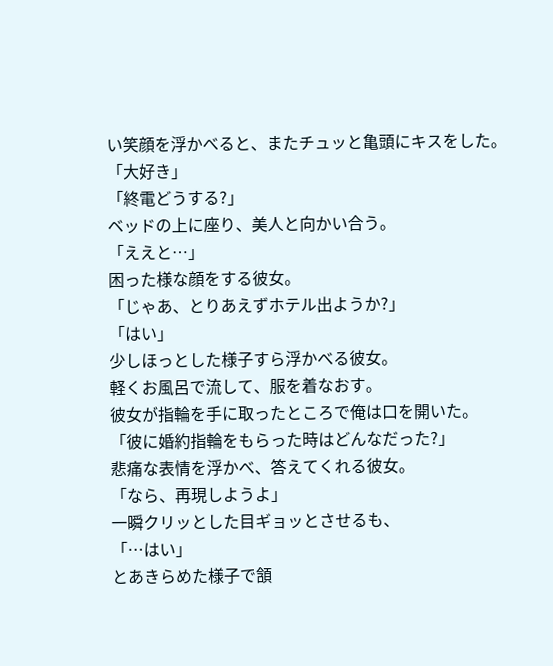い笑顔を浮かべると、またチュッと亀頭にキスをした。
「大好き」
「終電どうする?」
ベッドの上に座り、美人と向かい合う。
「ええと…」
困った様な顔をする彼女。
「じゃあ、とりあえずホテル出ようか?」
「はい」
少しほっとした様子すら浮かべる彼女。
軽くお風呂で流して、服を着なおす。
彼女が指輪を手に取ったところで俺は口を開いた。
「彼に婚約指輪をもらった時はどんなだった?」
悲痛な表情を浮かべ、答えてくれる彼女。
「なら、再現しようよ」
一瞬クリッとした目ギョッとさせるも、
「…はい」
とあきらめた様子で頷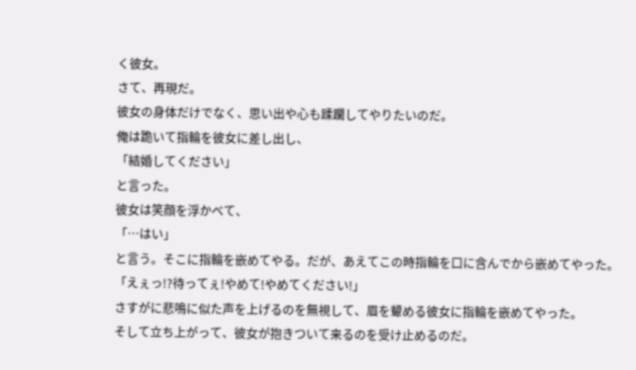く彼女。
さて、再現だ。
彼女の身体だけでなく、思い出や心も蹂躙してやりたいのだ。
俺は跪いて指輪を彼女に差し出し、
「結婚してください」
と言った。
彼女は笑顔を浮かべて、
「…はい」
と言う。そこに指輪を嵌めてやる。だが、あえてこの時指輪を口に含んでから嵌めてやった。
「えぇっ!?待ってぇ!やめて!やめてください!」
さすがに悲鳴に似た声を上げるのを無視して、眉を顰める彼女に指輪を嵌めてやった。
そして立ち上がって、彼女が抱きついて来るのを受け止めるのだ。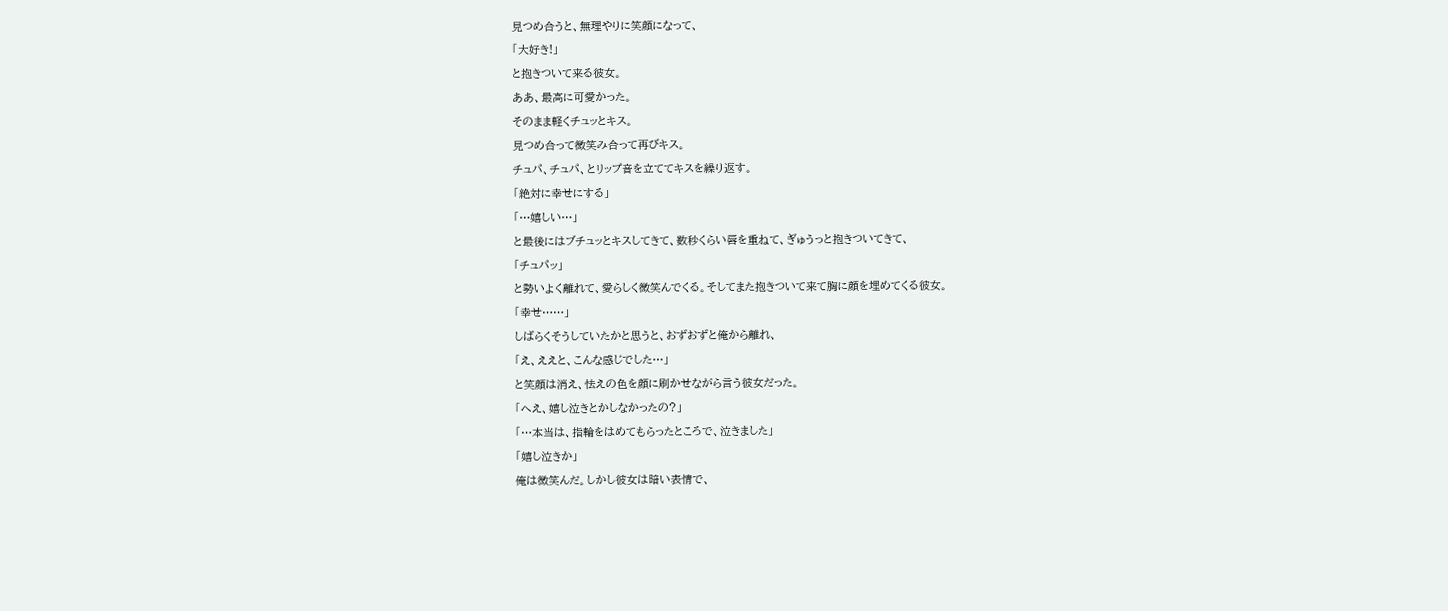見つめ合うと、無理やりに笑顔になって、
「大好き!」
と抱きついて来る彼女。
ああ、最高に可愛かった。
そのまま軽くチュッとキス。
見つめ合って微笑み合って再びキス。
チュパ、チュパ、とリップ音を立ててキスを繰り返す。
「絶対に幸せにする」
「…嬉しい…」
と最後にはブチュッとキスしてきて、数秒くらい唇を重ねて、ぎゅうっと抱きついてきて、
「チュパッ」
と勢いよく離れて、愛らしく微笑んでくる。そしてまた抱きついて来て胸に顔を埋めてくる彼女。
「幸せ……」
しばらくそうしていたかと思うと、おずおずと俺から離れ、
「え、ええと、こんな感じでした…」
と笑顔は消え、怯えの色を顔に刷かせながら言う彼女だった。
「へえ、嬉し泣きとかしなかったの?」
「…本当は、指輪をはめてもらったところで、泣きました」
「嬉し泣きか」
俺は微笑んだ。しかし彼女は暗い表情で、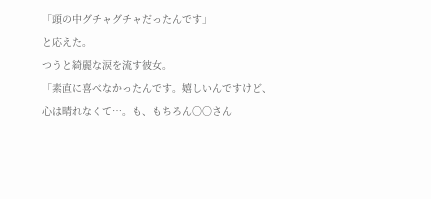「頭の中グチャグチャだったんです」
と応えた。
つうと綺麗な涙を流す彼女。
「素直に喜べなかったんです。嬉しいんですけど、心は晴れなくて…。も、もちろん〇〇さん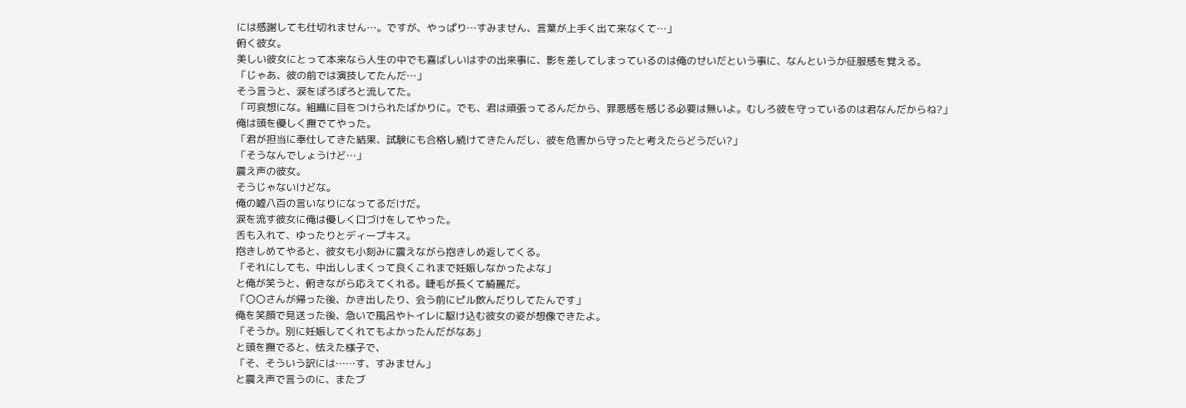には感謝しても仕切れません…。ですが、やっぱり…すみません、言葉が上手く出て来なくて…」
俯く彼女。
美しい彼女にとって本来なら人生の中でも喜ばしいはずの出来事に、影を差してしまっているのは俺のせいだという事に、なんというか征服感を覚える。
「じゃあ、彼の前では演技してたんだ…」
そう言うと、涙をぽろぽろと流してた。
「可哀想にな。組織に目をつけられたばかりに。でも、君は頑張ってるんだから、罪悪感を感じる必要は無いよ。むしろ彼を守っているのは君なんだからね?」
俺は頭を優しく撫でてやった。
「君が担当に奉仕してきた結果、試験にも合格し続けてきたんだし、彼を危害から守ったと考えたらどうだい?」
「そうなんでしょうけど…」
震え声の彼女。
そうじゃないけどな。
俺の嘘八百の言いなりになってるだけだ。
涙を流す彼女に俺は優しく口づけをしてやった。
舌も入れて、ゆったりとディープキス。
抱きしめてやると、彼女も小刻みに震えながら抱きしめ返してくる。
「それにしても、中出ししまくって良くこれまで妊娠しなかったよな」
と俺が笑うと、俯きながら応えてくれる。睫毛が長くて綺麗だ。
「〇〇さんが帰った後、かき出したり、会う前にピル飲んだりしてたんです」
俺を笑顔で見送った後、急いで風呂やトイレに駆け込む彼女の姿が想像できたよ。
「そうか。別に妊娠してくれてもよかったんだがなあ」
と頭を撫でると、怯えた様子で、
「そ、そういう訳には……す、すみません」
と震え声で言うのに、またブ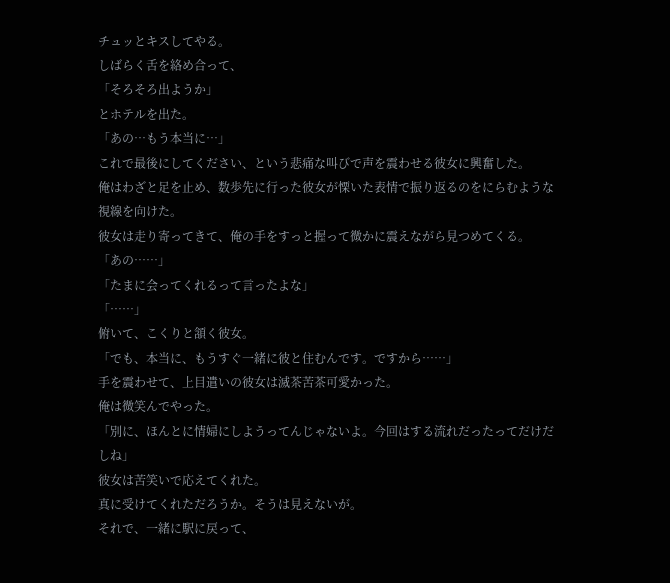チュッとキスしてやる。
しばらく舌を絡め合って、
「そろそろ出ようか」
とホテルを出た。
「あの…もう本当に…」
これで最後にしてください、という悲痛な叫びで声を震わせる彼女に興奮した。
俺はわざと足を止め、数歩先に行った彼女が慄いた表情で振り返るのをにらむような視線を向けた。
彼女は走り寄ってきて、俺の手をすっと握って微かに震えながら見つめてくる。
「あの……」
「たまに会ってくれるって言ったよな」
「……」
俯いて、こくりと頷く彼女。
「でも、本当に、もうすぐ一緒に彼と住むんです。ですから……」
手を震わせて、上目遣いの彼女は滅茶苦茶可愛かった。
俺は微笑んでやった。
「別に、ほんとに情婦にしようってんじゃないよ。今回はする流れだったってだけだしね」
彼女は苦笑いで応えてくれた。
真に受けてくれただろうか。そうは見えないが。
それで、一緒に駅に戻って、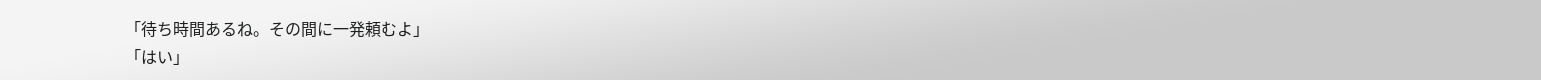「待ち時間あるね。その間に一発頼むよ」
「はい」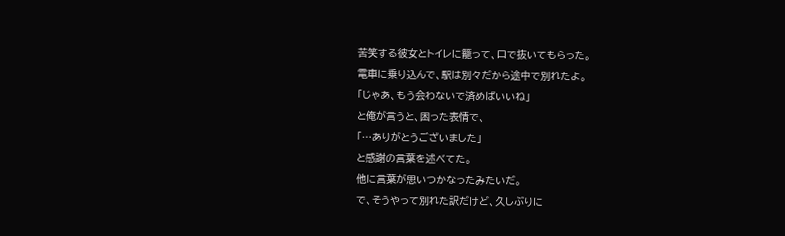苦笑する彼女とトイレに籠って、口で抜いてもらった。
電車に乗り込んで、駅は別々だから途中で別れたよ。
「じゃあ、もう会わないで済めばいいね」
と俺が言うと、困った表情で、
「…ありがとうございました」
と感謝の言葉を述べてた。
他に言葉が思いつかなったみたいだ。
で、そうやって別れた訳だけど、久しぶりに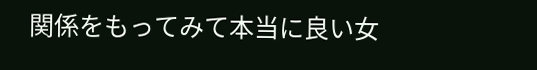関係をもってみて本当に良い女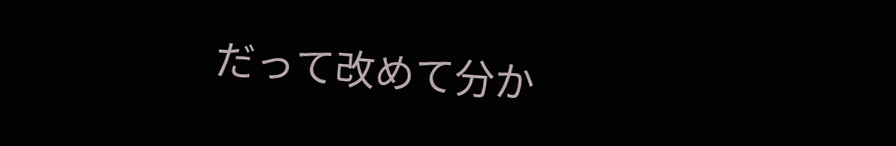だって改めて分か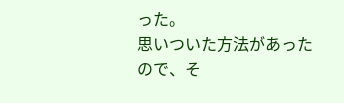った。
思いついた方法があったので、そ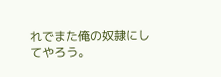れでまた俺の奴隷にしてやろう。